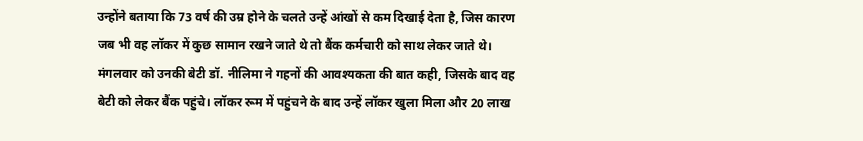उन्होंने बताया कि 73 वर्ष की उम्र होने के चलते उन्हें आंखों से कम दिखाई देता है, जिस कारण जब भी वह लॉकर में कुछ सामान रखने जाते थे तो बैंक कर्मचारी को साथ लेकर जाते थे। मंगलवार को उनकी बेटी डॉ. नीलिमा ने गहनों की आवश्यकता की बात कही, जिसके बाद वह बेटी को लेकर बैंक पहुंचे। लॉकर रूम में पहुंचने के बाद उन्हें लॉकर खुला मिला और 20 लाख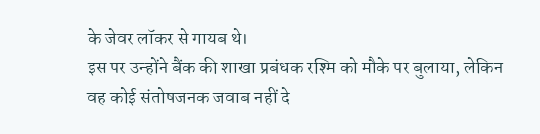के जेवर लॉकर से गायब थे।
इस पर उन्होंने बैंक की शाखा प्रबंधक रश्मि को मौके पर बुलाया, लेकिन वह कोई संतोषजनक जवाब नहीं दे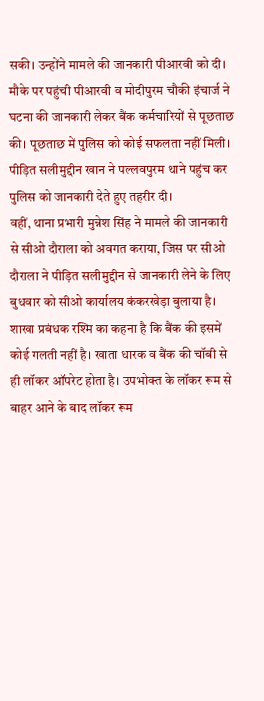सकी। उन्होंने मामले की जानकारी पीआरवी को दी। मौके पर पहुंची पीआरवी व मोदीपुरम चौकी इंचार्ज ने घटना की जानकारी लेकर बैंक कर्मचारियों से पूछताछ की। पूछताछ में पुलिस को कोई सफलता नहीं मिली। पीड़ित सलीमुद्दीन खान ने पल्लवपुरम थाने पहुंच कर पुलिस को जानकारी देते हुए तहरीर दी।
वहीं, थाना प्रभारी मुन्नेश सिंह ने मामले की जानकारी से सीओ दौराला को अवगत कराया, जिस पर सीओ दौराला ने पीड़ित सलीमुद्दीन से जानकारी लेने के लिए बुधवार को सीओ कार्यालय कंकरखेड़ा बुलाया है।
शाखा प्रबंधक रश्मि का कहना है कि बैंक की इसमें कोई गलती नहीं है। खाता धारक व बैंक की चॉबी से ही लॉकर ऑपरेट होता है। उपभोक्त के लॉकर रूम से बाहर आने के बाद लॉकर रूम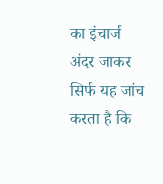का इंचार्ज अंदर जाकर सिर्फ यह जांच करता है कि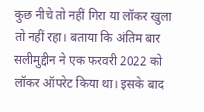कुछ नीचे तो नहीं गिरा या लॉकर खुला तो नहीं रहा। बताया कि अंतिम बार सलीमुद्दीन ने एक फरवरी 2022 को लॉकर ऑपरेट किया था। इसके बाद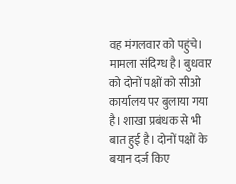वह मंगलवार को पहुंचे।
मामला संदिग्ध है। बुधवार को दोनों पक्षों को सीओ कार्यालय पर बुलाया गया है। शाखा प्रबंधक से भी बात हुई है। दोनों पक्षों के बयान दर्ज किए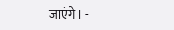जाएंगे। -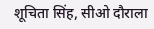शूचिता सिंह, सीओ दौराला